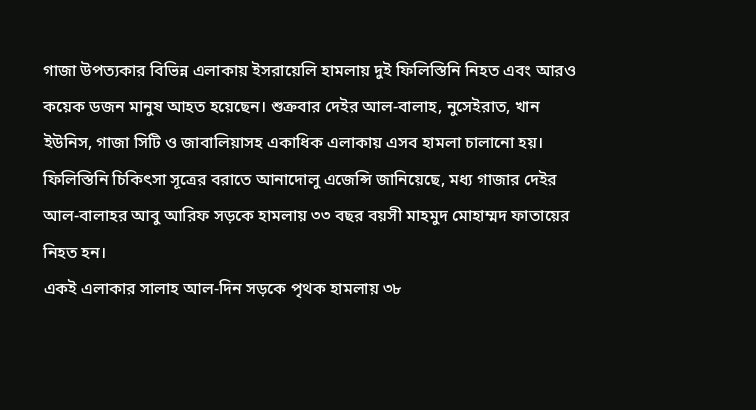গাজা উপত্যকার বিভিন্ন এলাকায় ইসরায়েলি হামলায় দুই ফিলিস্তিনি নিহত এবং আরও কয়েক ডজন মানুষ আহত হয়েছেন। শুক্রবার দেইর আল-বালাহ, নুসেইরাত, খান ইউনিস, গাজা সিটি ও জাবালিয়াসহ একাধিক এলাকায় এসব হামলা চালানো হয়।
ফিলিস্তিনি চিকিৎসা সূত্রের বরাতে আনাদোলু এজেন্সি জানিয়েছে, মধ্য গাজার দেইর আল-বালাহর আবু আরিফ সড়কে হামলায় ৩৩ বছর বয়সী মাহমুদ মোহাম্মদ ফাতায়ের নিহত হন।
একই এলাকার সালাহ আল-দিন সড়কে পৃথক হামলায় ৩৮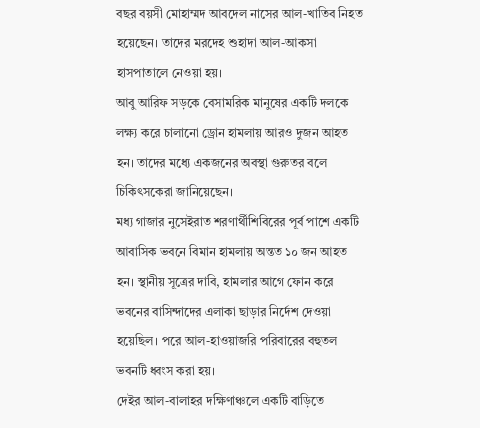বছর বয়সী মোহাম্মদ আবদেল নাসের আল-খাতিব নিহত হয়েছেন। তাদের মরদেহ শুহাদা আল-আকসা হাসপাতালে নেওয়া হয়।
আবু আরিফ সড়কে বেসামরিক মানুষের একটি দলকে লক্ষ্য করে চালানো ড্রোন হামলায় আরও দুজন আহত হন। তাদের মধ্যে একজনের অবস্থা গুরুতর বলে চিকিৎসকেরা জানিয়েছেন।
মধ্য গাজার নুসেইরাত শরণার্থীশিবিরের পূর্ব পাশে একটি আবাসিক ভবনে বিমান হামলায় অন্তত ১০ জন আহত হন। স্থানীয় সূত্রের দাবি, হামলার আগে ফোন করে ভবনের বাসিন্দাদের এলাকা ছাড়ার নির্দেশ দেওয়া হয়েছিল। পরে আল-হাওয়াজরি পরিবারের বহুতল ভবনটি ধ্বংস করা হয়।
দেইর আল-বালাহর দক্ষিণাঞ্চলে একটি বাড়িতে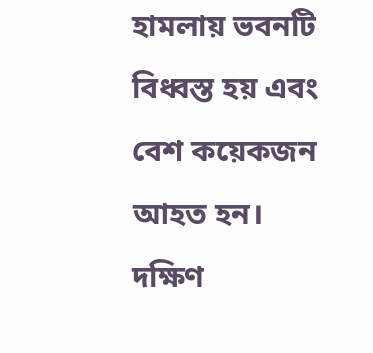হামলায় ভবনটি বিধ্বস্ত হয় এবং বেশ কয়েকজন আহত হন। দক্ষিণ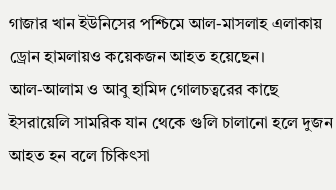গাজার খান ইউনিসের পশ্চিমে আল-মাসলাহ এলাকায় ড্রোন হামলায়ও কয়েকজন আহত হয়েছেন।
আল-আলাম ও আবু হামিদ গোলচত্বরের কাছে ইসরায়েলি সামরিক যান থেকে গুলি চালানো হলে দুজন আহত হন বলে চিকিৎসা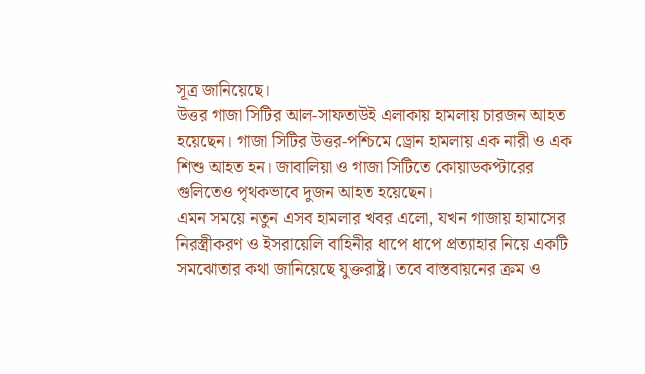সূত্র জানিয়েছে।
উত্তর গাজা সিটির আল-সাফতাউই এলাকায় হামলায় চারজন আহত হয়েছেন। গাজা সিটির উত্তর-পশ্চিমে ড্রোন হামলায় এক নারী ও এক শিশু আহত হন। জাবালিয়া ও গাজা সিটিতে কোয়াডকপ্টারের গুলিতেও পৃথকভাবে দুজন আহত হয়েছেন।
এমন সময়ে নতুন এসব হামলার খবর এলো, যখন গাজায় হামাসের নিরস্ত্রীকরণ ও ইসরায়েলি বাহিনীর ধাপে ধাপে প্রত্যাহার নিয়ে একটি সমঝোতার কথা জানিয়েছে যুক্তরাষ্ট্র। তবে বাস্তবায়নের ক্রম ও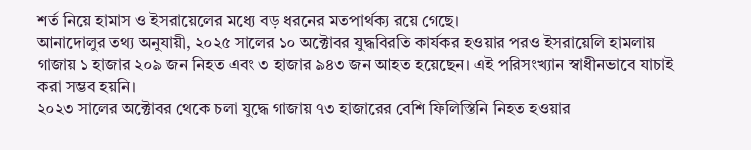শর্ত নিয়ে হামাস ও ইসরায়েলের মধ্যে বড় ধরনের মতপার্থক্য রয়ে গেছে।
আনাদোলুর তথ্য অনুযায়ী, ২০২৫ সালের ১০ অক্টোবর যুদ্ধবিরতি কার্যকর হওয়ার পরও ইসরায়েলি হামলায় গাজায় ১ হাজার ২০৯ জন নিহত এবং ৩ হাজার ৯৪৩ জন আহত হয়েছেন। এই পরিসংখ্যান স্বাধীনভাবে যাচাই করা সম্ভব হয়নি।
২০২৩ সালের অক্টোবর থেকে চলা যুদ্ধে গাজায় ৭৩ হাজারের বেশি ফিলিস্তিনি নিহত হওয়ার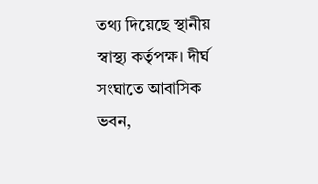তথ্য দিয়েছে স্থানীয় স্বাস্থ্য কর্তৃপক্ষ। দীর্ঘ সংঘাতে আবাসিক ভবন,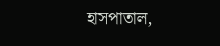হাসপাতাল,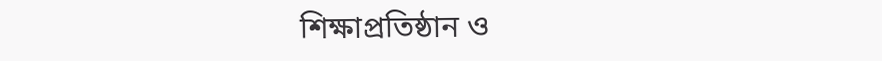শিক্ষাপ্রতিষ্ঠান ও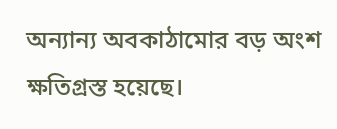অন্যান্য অবকাঠামোর বড় অংশ ক্ষতিগ্রস্ত হয়েছে।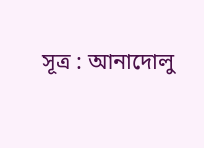সূত্র : আনাদোলু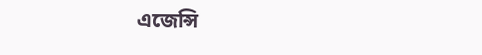এজেন্সি